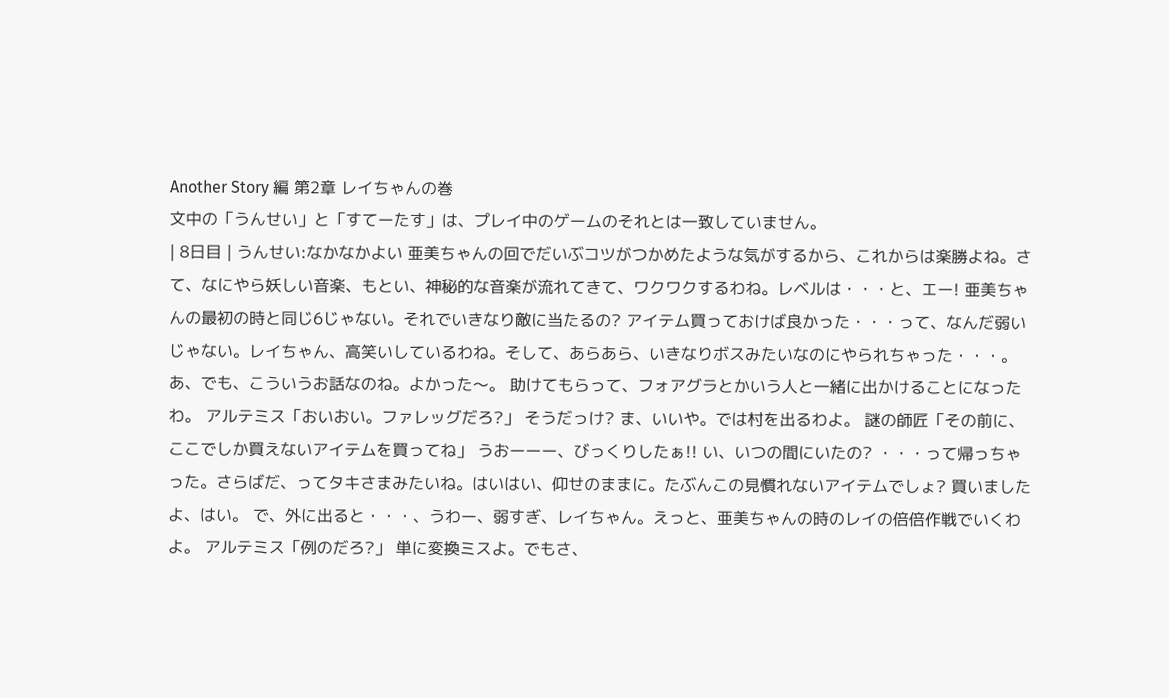Another Story 編 第2章 レイちゃんの巻
文中の「うんせい」と「すてーたす」は、プレイ中のゲームのそれとは一致していません。
| 8日目 | うんせい:なかなかよい 亜美ちゃんの回でだいぶコツがつかめたような気がするから、これからは楽勝よね。さて、なにやら妖しい音楽、もとい、神秘的な音楽が流れてきて、ワクワクするわね。レベルは・・・と、エー! 亜美ちゃんの最初の時と同じ6じゃない。それでいきなり敵に当たるの? アイテム買っておけば良かった・・・って、なんだ弱いじゃない。レイちゃん、高笑いしているわね。そして、あらあら、いきなりボスみたいなのにやられちゃった・・・。あ、でも、こういうお話なのね。よかった〜。 助けてもらって、フォアグラとかいう人と一緒に出かけることになったわ。 アルテミス「おいおい。ファレッグだろ?」 そうだっけ? ま、いいや。では村を出るわよ。 謎の師匠「その前に、ここでしか買えないアイテムを買ってね」 うおーーー、びっくりしたぁ!! い、いつの間にいたの? ・・・って帰っちゃった。さらばだ、ってタキさまみたいね。はいはい、仰せのままに。たぶんこの見慣れないアイテムでしょ? 買いましたよ、はい。 で、外に出ると・・・、うわー、弱すぎ、レイちゃん。えっと、亜美ちゃんの時のレイの倍倍作戦でいくわよ。 アルテミス「例のだろ?」 単に変換ミスよ。でもさ、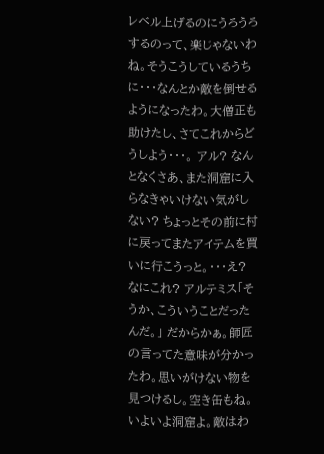レベル上げるのにうろうろするのって、楽じゃないわね。そうこうしているうちに・・・なんとか敵を倒せるようになったわ。大僧正も助けたし、さてこれからどうしよう・・・。 アル? なんとなくさあ、また洞窟に入らなきゃいけない気がしない? ちょっとその前に村に戻ってまたアイテムを買いに行こうっと。・・・え? なにこれ? アルテミス「そうか、こういうことだったんだ。」 だからかぁ。師匠の言ってた意味が分かったわ。思いがけない物を見つけるし。空き缶もね。 いよいよ洞窟よ。敵はわ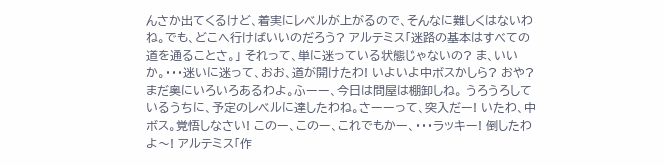んさか出てくるけど、着実にレベルが上がるので、そんなに難しくはないわね。でも、どこへ行けばいいのだろう? アルテミス「迷路の基本はすべての道を通ることさ。」 それって、単に迷っている状態じゃないの? ま、いいか。・・・迷いに迷って、おお、道が開けたわ! いよいよ中ボスかしら? おや? まだ奥にいろいろあるわよ。ふーー、今日は問屋は棚卸しね。 うろうろしているうちに、予定のレベルに達したわね。さーーって、突入だー! いたわ、中ボス。覚悟しなさい! このー、このー、これでもかー、・・・ラッキー! 倒したわよ〜! アルテミス「作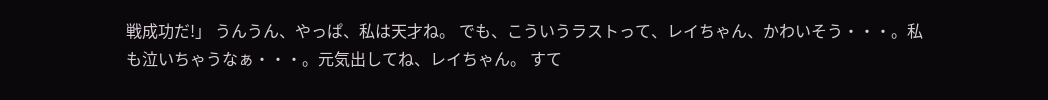戦成功だ!」 うんうん、やっぱ、私は天才ね。 でも、こういうラストって、レイちゃん、かわいそう・・・。私も泣いちゃうなぁ・・・。元気出してね、レイちゃん。 すて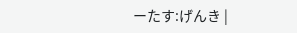ーたす:げんき |